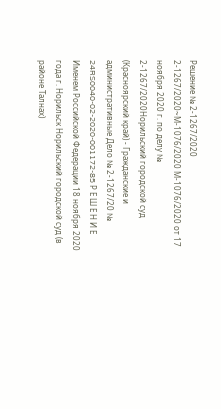Решение № 2-1267/2020 2-1267/2020~М-1076/2020 М-1076/2020 от 17 ноября 2020 г. по делу № 2-1267/2020Норильский городской суд (Красноярский край) - Гражданские и административные Дело № 2-1267/20 № 24RS0040-02-2020-001172-85 Р Е Ш Е Н И Е Именем Российской Федерации 18 ноября 2020 года г. Норильск Норильский городской суд (в районе Талнах)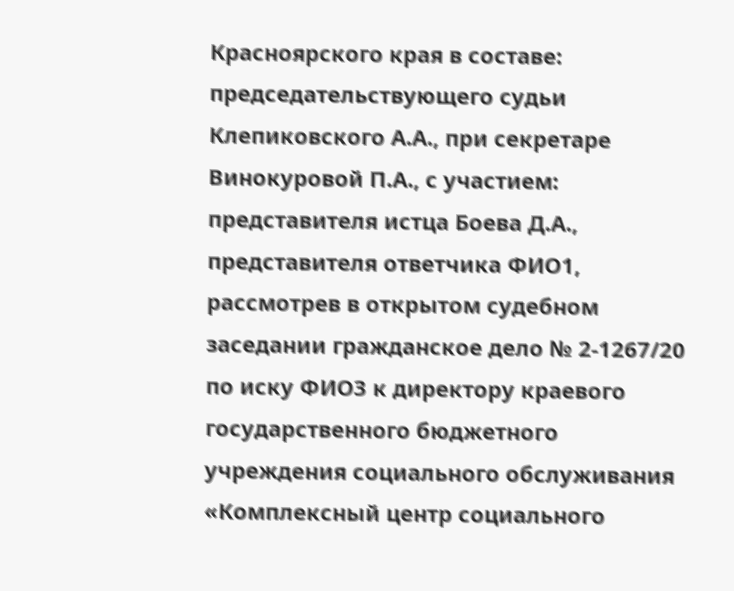Красноярского края в составе: председательствующего судьи Клепиковского А.А., при секретаре Винокуровой П.А., с участием: представителя истца Боева Д.А., представителя ответчика ФИО1, рассмотрев в открытом судебном заседании гражданское дело № 2-1267/20 по иску ФИО3 к директору краевого государственного бюджетного учреждения социального обслуживания «Комплексный центр социального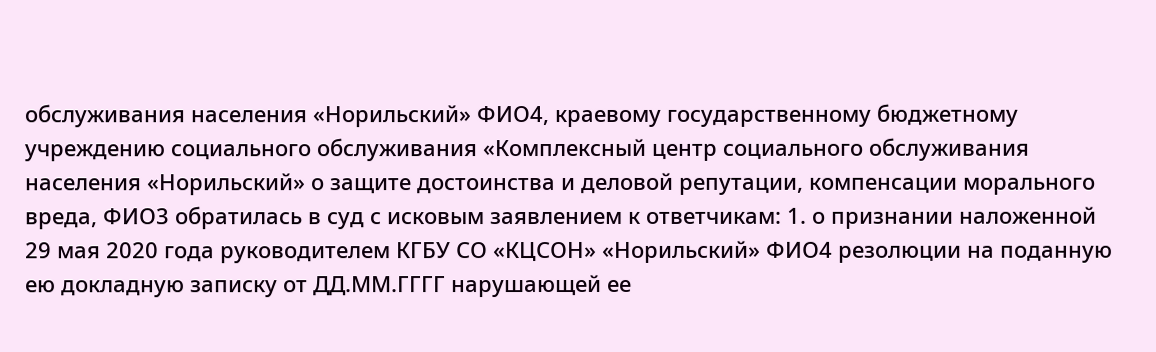обслуживания населения «Норильский» ФИО4, краевому государственному бюджетному учреждению социального обслуживания «Комплексный центр социального обслуживания населения «Норильский» о защите достоинства и деловой репутации, компенсации морального вреда, ФИО3 обратилась в суд с исковым заявлением к ответчикам: 1. о признании наложенной 29 мая 2020 года руководителем КГБУ СО «КЦСОН» «Норильский» ФИО4 резолюции на поданную ею докладную записку от ДД.ММ.ГГГГ нарушающей ее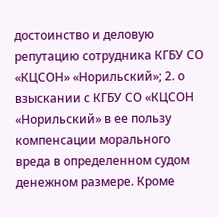достоинство и деловую репутацию сотрудника КГБУ СО «КЦСОН» «Норильский»; 2. о взыскании с КГБУ СО «КЦСОН «Норильский» в ее пользу компенсации морального вреда в определенном судом денежном размере. Кроме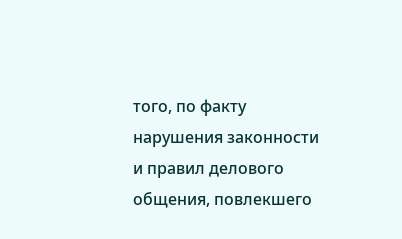того, по факту нарушения законности и правил делового общения, повлекшего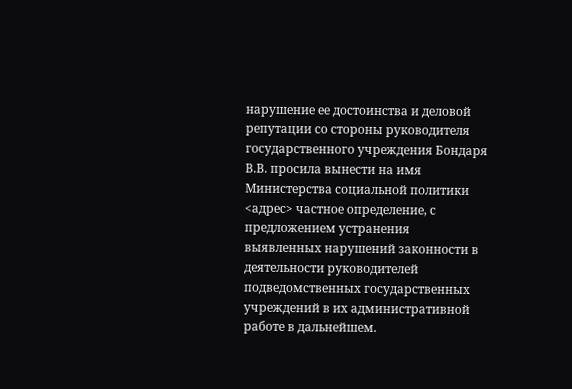нарушение ее достоинства и деловой репутации со стороны руководителя государственного учреждения Бондаря В.В. просила вынести на имя Министерства социальной политики <адрес> частное определение, с предложением устранения выявленных нарушений законности в деятельности руководителей подведомственных государственных учреждений в их административной работе в дальнейшем.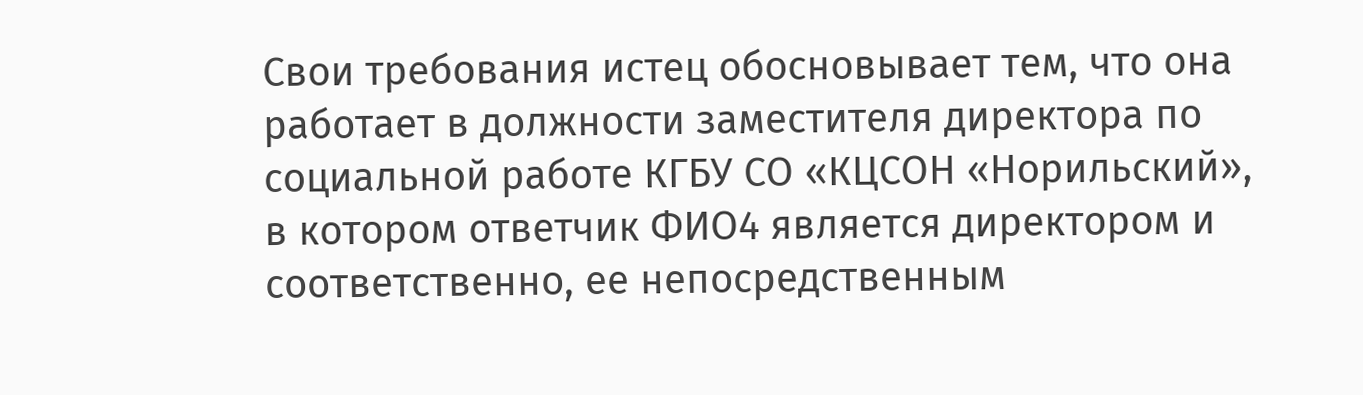Свои требования истец обосновывает тем, что она работает в должности заместителя директора по социальной работе КГБУ СО «КЦСОН «Норильский», в котором ответчик ФИО4 является директором и соответственно, ее непосредственным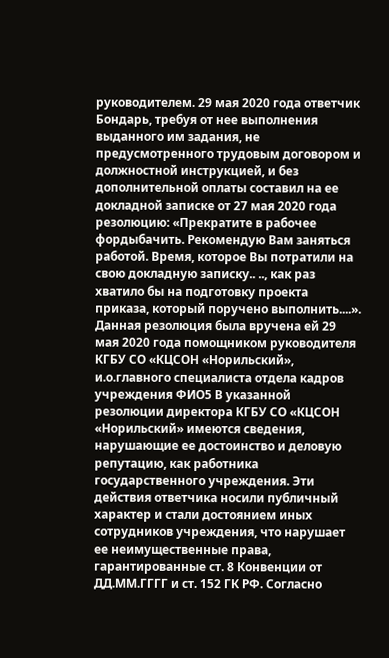руководителем. 29 мая 2020 года ответчик Бондарь, требуя от нее выполнения выданного им задания, не предусмотренного трудовым договором и должностной инструкцией, и без дополнительной оплаты составил на ее докладной записке от 27 мая 2020 года резолюцию: «Прекратите в рабочее фордыбачить. Рекомендую Вам заняться работой. Время, которое Вы потратили на свою докладную записку.. .., как раз хватило бы на подготовку проекта приказа, который поручено выполнить....». Данная резолюция была вручена ей 29 мая 2020 года помощником руководителя КГБУ СО «КЦСОН «Норильский», и.о.главного специалиста отдела кадров учреждения ФИО5 В указанной резолюции директора КГБУ СО «КЦСОН «Норильский» имеются сведения, нарушающие ее достоинство и деловую репутацию, как работника государственного учреждения. Эти действия ответчика носили публичный характер и стали достоянием иных сотрудников учреждения, что нарушает ее неимущественные права, гарантированные ст. 8 Конвенции от ДД.ММ.ГГГГ и ст. 152 ГК РФ. Согласно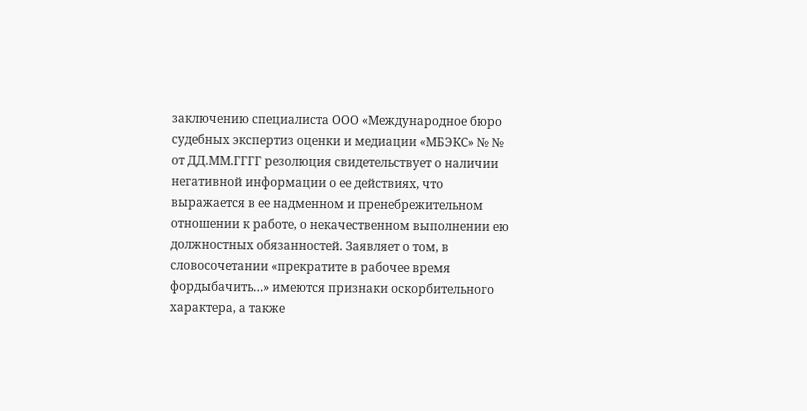заключению специалиста ООО «Международное бюро судебных экспертиз оценки и медиации «МБЭКС» № № от ДД.ММ.ГГГГ резолюция свидетельствует о наличии негативной информации о ее действиях, что выражается в ее надменном и пренебрежительном отношении к работе, о некачественном выполнении ею должностных обязанностей. Заявляет о том, в словосочетании «прекратите в рабочее время фордыбачить…» имеются признаки оскорбительного характера, а также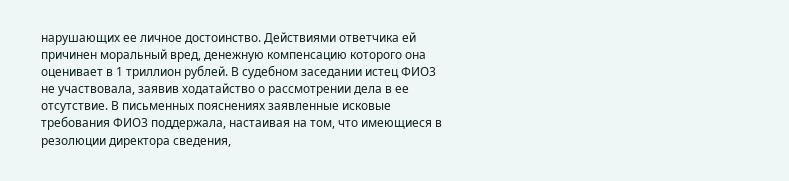нарушающих ее личное достоинство. Действиями ответчика ей причинен моральный вред, денежную компенсацию которого она оценивает в 1 триллион рублей. В судебном заседании истец ФИО3 не участвовала, заявив ходатайство о рассмотрении дела в ее отсутствие. В письменных пояснениях заявленные исковые требования ФИО3 поддержала, настаивая на том, что имеющиеся в резолюции директора сведения,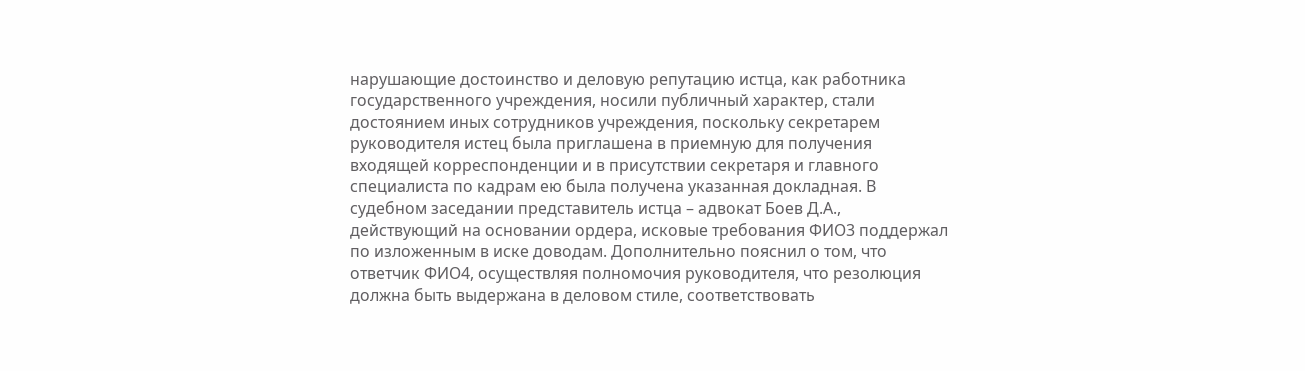нарушающие достоинство и деловую репутацию истца, как работника государственного учреждения, носили публичный характер, стали достоянием иных сотрудников учреждения, поскольку секретарем руководителя истец была приглашена в приемную для получения входящей корреспонденции и в присутствии секретаря и главного специалиста по кадрам ею была получена указанная докладная. В судебном заседании представитель истца – адвокат Боев Д.А., действующий на основании ордера, исковые требования ФИО3 поддержал по изложенным в иске доводам. Дополнительно пояснил о том, что ответчик ФИО4, осуществляя полномочия руководителя, что резолюция должна быть выдержана в деловом стиле, соответствовать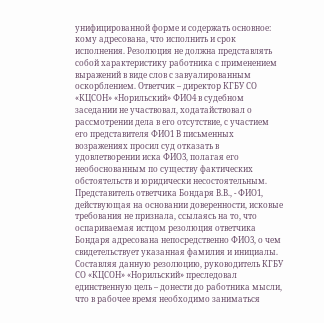унифицированной форме и содержать основное: кому адресована, что исполнить и срок исполнения. Резолюция не должна представлять собой характеристику работника с применением выражений в виде слов с завуалированным оскорблением. Ответчик – директор КГБУ СО «КЦСОН» «Норильский» ФИО4 в судебном заседании не участвовал, ходатайствовал о рассмотрении дела в его отсутствие, с участием его представителя ФИО1 В письменных возражениях просил суд отказать в удовлетворении иска ФИО3, полагая его необоснованным по существу фактических обстоятельств и юридически несостоятельным. Представитель ответчика Бондаря В.В., - ФИО1, действующая на основании доверенности, исковые требования не признала, ссылаясь на то, что оспариваемая истцом резолюция ответчика Бондаря адресована непосредственно ФИО3, о чем свидетельствует указанная фамилия и инициалы. Составляя данную резолюцию, руководитель КГБУ СО «КЦСОН» «Норильский» преследовал единственную цель – донести до работника мысли, что в рабочее время необходимо заниматься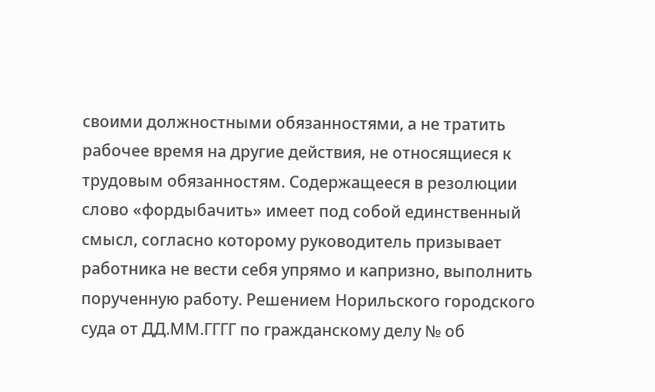своими должностными обязанностями, а не тратить рабочее время на другие действия, не относящиеся к трудовым обязанностям. Содержащееся в резолюции слово «фордыбачить» имеет под собой единственный смысл, согласно которому руководитель призывает работника не вести себя упрямо и капризно, выполнить порученную работу. Решением Норильского городского суда от ДД.ММ.ГГГГ по гражданскому делу № об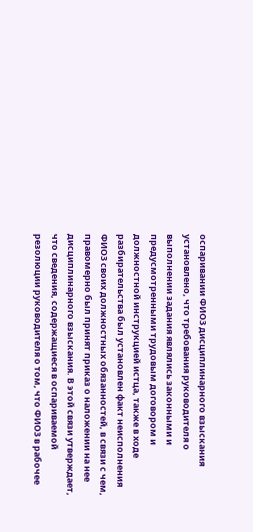оспаривании ФИО3 дисциплинарного взыскания установлено, что требования руководителя о выполнении задания являлись законными и предусмотренными трудовым договором и должностной инструкцией истца, также в ходе разбирательства был установлен факт неисполнения ФИО3 своих должностных обязанностей, в связи с чем, правомерно был принят приказ о наложении на нее дисциплинарного взыскания. В этой связи утверждает, что сведения, содержащиеся в оспариваемой резолюции руководителя о том, что ФИО3 в рабочее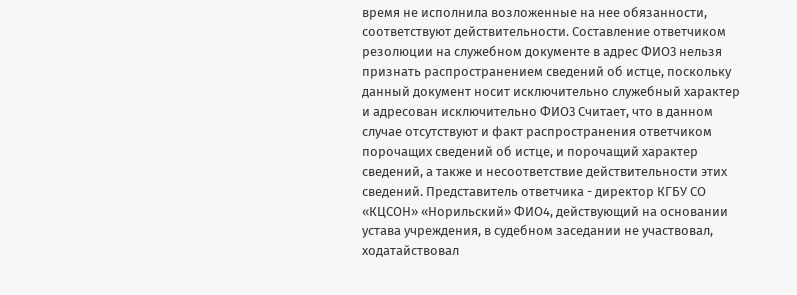время не исполнила возложенные на нее обязанности, соответствуют действительности. Составление ответчиком резолюции на служебном документе в адрес ФИО3 нельзя признать распространением сведений об истце, поскольку данный документ носит исключительно служебный характер и адресован исключительно ФИО3 Считает, что в данном случае отсутствуют и факт распространения ответчиком порочащих сведений об истце, и порочащий характер сведений, а также и несоответствие действительности этих сведений. Представитель ответчика - директор КГБУ СО «КЦСОН» «Норильский» ФИО4, действующий на основании устава учреждения, в судебном заседании не участвовал, ходатайствовал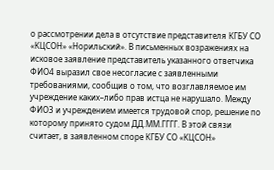о рассмотрении дела в отсутствие представителя КГБУ СО «КЦСОН» «Норильский». В письменных возражениях на исковое заявление представитель указанного ответчика ФИО4 выразил свое несогласие с заявленными требованиями, сообщив о том, что возглавляемое им учреждение каких–либо прав истца не нарушало. Между ФИО3 и учреждением имеется трудовой спор, решение по которому принято судом ДД.ММ.ГГГГ. В этой связи считает, в заявленном споре КГБУ СО «КЦСОН»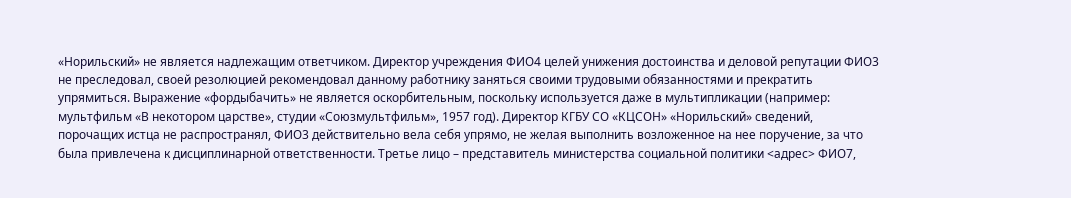«Норильский» не является надлежащим ответчиком. Директор учреждения ФИО4 целей унижения достоинства и деловой репутации ФИО3 не преследовал, своей резолюцией рекомендовал данному работнику заняться своими трудовыми обязанностями и прекратить упрямиться. Выражение «фордыбачить» не является оскорбительным, поскольку используется даже в мультипликации (например: мультфильм «В некотором царстве», студии «Союзмультфильм», 1957 год). Директор КГБУ СО «КЦСОН» «Норильский» сведений, порочащих истца не распространял, ФИО3 действительно вела себя упрямо, не желая выполнить возложенное на нее поручение, за что была привлечена к дисциплинарной ответственности. Третье лицо – представитель министерства социальной политики <адрес> ФИО7,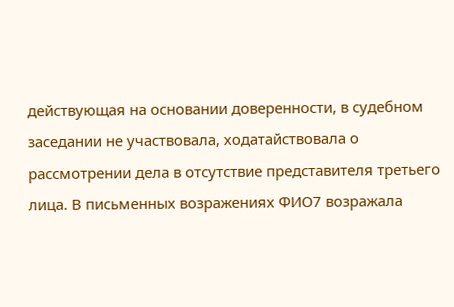действующая на основании доверенности, в судебном заседании не участвовала, ходатайствовала о рассмотрении дела в отсутствие представителя третьего лица. В письменных возражениях ФИО7 возражала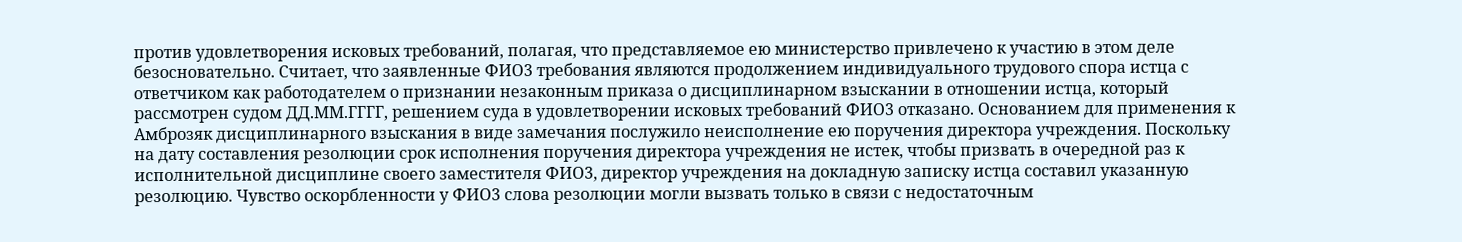против удовлетворения исковых требований, полагая, что представляемое ею министерство привлечено к участию в этом деле безосновательно. Считает, что заявленные ФИО3 требования являются продолжением индивидуального трудового спора истца с ответчиком как работодателем о признании незаконным приказа о дисциплинарном взыскании в отношении истца, который рассмотрен судом ДД.ММ.ГГГГ, решением суда в удовлетворении исковых требований ФИО3 отказано. Основанием для применения к Амброзяк дисциплинарного взыскания в виде замечания послужило неисполнение ею поручения директора учреждения. Поскольку на дату составления резолюции срок исполнения поручения директора учреждения не истек, чтобы призвать в очередной раз к исполнительной дисциплине своего заместителя ФИО3, директор учреждения на докладную записку истца составил указанную резолюцию. Чувство оскорбленности у ФИО3 слова резолюции могли вызвать только в связи с недостаточным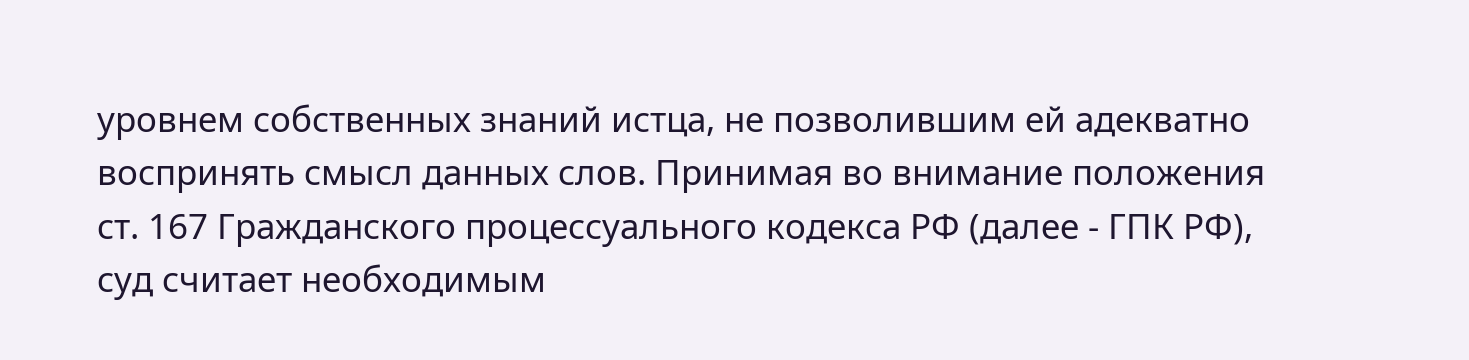уровнем собственных знаний истца, не позволившим ей адекватно воспринять смысл данных слов. Принимая во внимание положения ст. 167 Гражданского процессуального кодекса РФ (далее - ГПК РФ), суд считает необходимым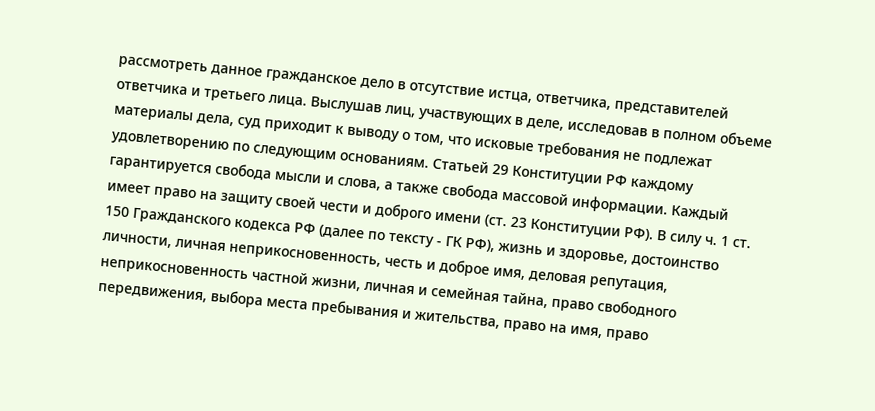рассмотреть данное гражданское дело в отсутствие истца, ответчика, представителей ответчика и третьего лица. Выслушав лиц, участвующих в деле, исследовав в полном объеме материалы дела, суд приходит к выводу о том, что исковые требования не подлежат удовлетворению по следующим основаниям. Статьей 29 Конституции РФ каждому гарантируется свобода мысли и слова, а также свобода массовой информации. Каждый имеет право на защиту своей чести и доброго имени (ст. 23 Конституции РФ). В силу ч. 1 ст. 150 Гражданского кодекса РФ (далее по тексту - ГК РФ), жизнь и здоровье, достоинство личности, личная неприкосновенность, честь и доброе имя, деловая репутация, неприкосновенность частной жизни, личная и семейная тайна, право свободного передвижения, выбора места пребывания и жительства, право на имя, право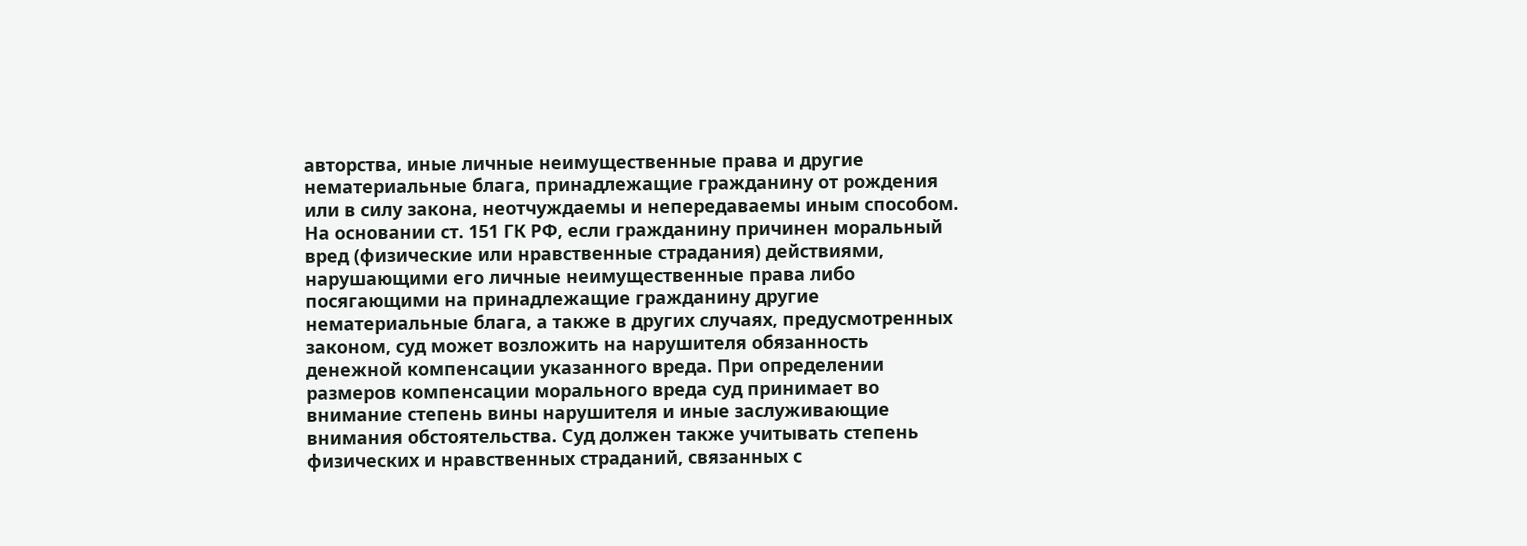авторства, иные личные неимущественные права и другие нематериальные блага, принадлежащие гражданину от рождения или в силу закона, неотчуждаемы и непередаваемы иным способом. На основании ст. 151 ГК РФ, если гражданину причинен моральный вред (физические или нравственные страдания) действиями, нарушающими его личные неимущественные права либо посягающими на принадлежащие гражданину другие нематериальные блага, а также в других случаях, предусмотренных законом, суд может возложить на нарушителя обязанность денежной компенсации указанного вреда. При определении размеров компенсации морального вреда суд принимает во внимание степень вины нарушителя и иные заслуживающие внимания обстоятельства. Суд должен также учитывать степень физических и нравственных страданий, связанных с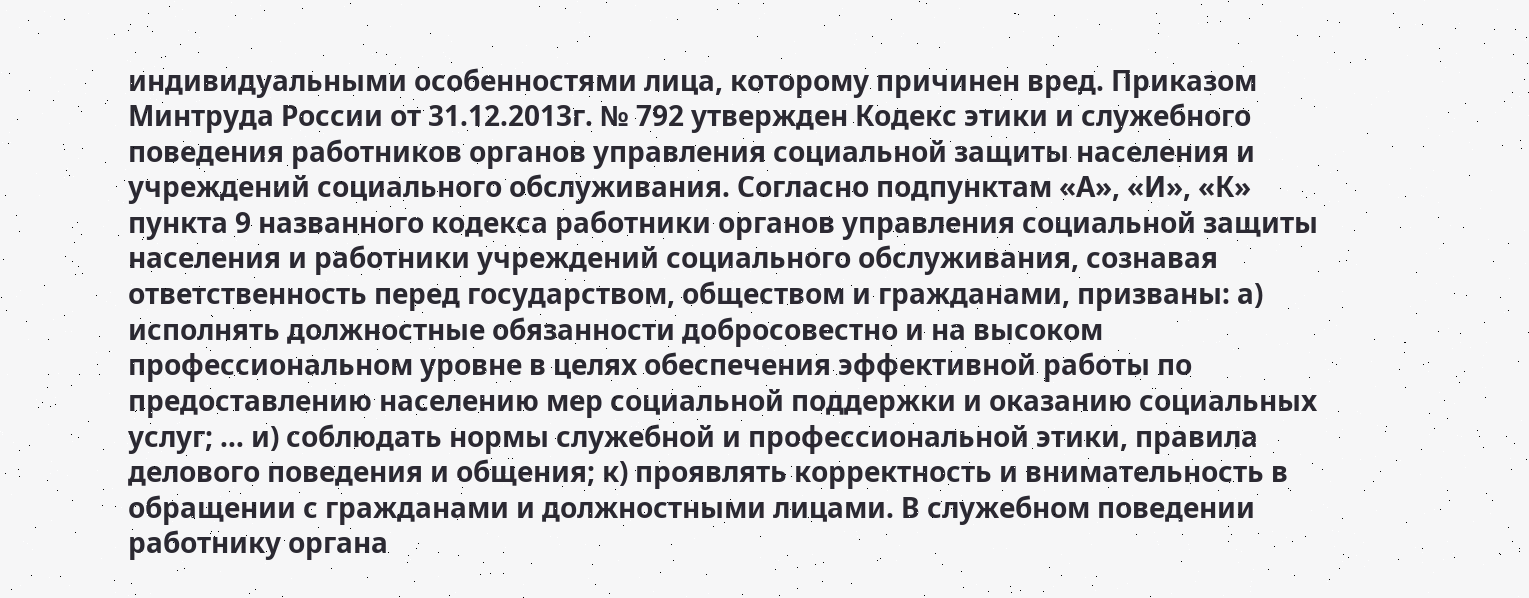индивидуальными особенностями лица, которому причинен вред. Приказом Минтруда России от 31.12.2013г. № 792 утвержден Кодекс этики и служебного поведения работников органов управления социальной защиты населения и учреждений социального обслуживания. Согласно подпунктам «А», «И», «К» пункта 9 названного кодекса работники органов управления социальной защиты населения и работники учреждений социального обслуживания, сознавая ответственность перед государством, обществом и гражданами, призваны: а) исполнять должностные обязанности добросовестно и на высоком профессиональном уровне в целях обеспечения эффективной работы по предоставлению населению мер социальной поддержки и оказанию социальных услуг; … и) соблюдать нормы служебной и профессиональной этики, правила делового поведения и общения; к) проявлять корректность и внимательность в обращении с гражданами и должностными лицами. В служебном поведении работнику органа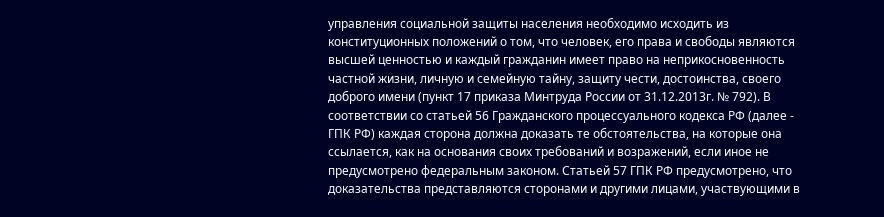управления социальной защиты населения необходимо исходить из конституционных положений о том, что человек, его права и свободы являются высшей ценностью и каждый гражданин имеет право на неприкосновенность частной жизни, личную и семейную тайну, защиту чести, достоинства, своего доброго имени (пункт 17 приказа Минтруда России от 31.12.2013г. № 792). В соответствии со статьей 56 Гражданского процессуального кодекса РФ (далее - ГПК РФ) каждая сторона должна доказать те обстоятельства, на которые она ссылается, как на основания своих требований и возражений, если иное не предусмотрено федеральным законом. Статьей 57 ГПК РФ предусмотрено, что доказательства представляются сторонами и другими лицами, участвующими в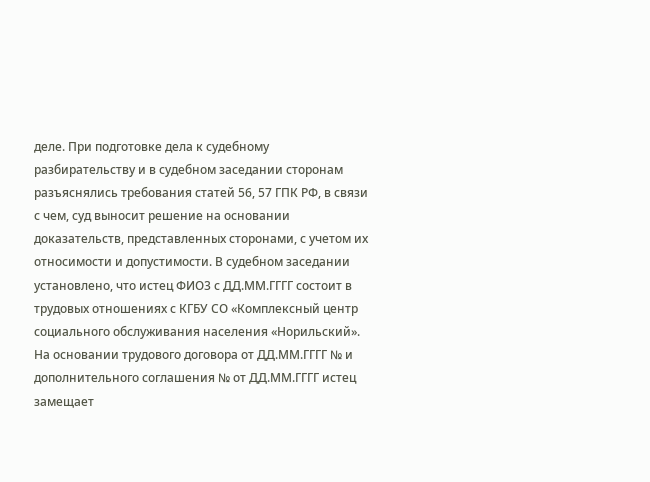деле. При подготовке дела к судебному разбирательству и в судебном заседании сторонам разъяснялись требования статей 56, 57 ГПК РФ, в связи с чем, суд выносит решение на основании доказательств, представленных сторонами, с учетом их относимости и допустимости. В судебном заседании установлено, что истец ФИО3 с ДД.ММ.ГГГГ состоит в трудовых отношениях с КГБУ СО «Комплексный центр социального обслуживания населения «Норильский». На основании трудового договора от ДД.ММ.ГГГГ № и дополнительного соглашения № от ДД.ММ.ГГГГ истец замещает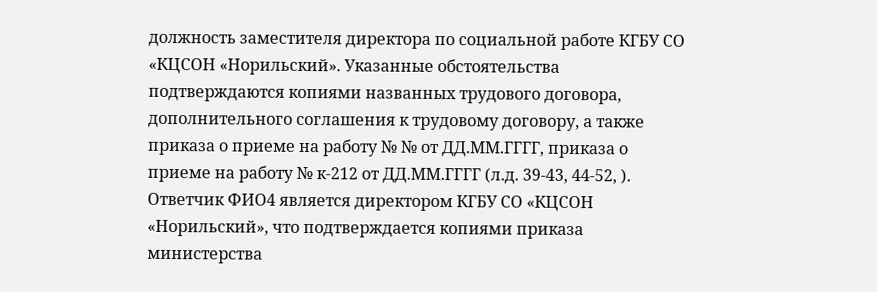должность заместителя директора по социальной работе КГБУ СО «КЦСОН «Норильский». Указанные обстоятельства подтверждаются копиями названных трудового договора, дополнительного соглашения к трудовому договору, а также приказа о приеме на работу № № от ДД.ММ.ГГГГ, приказа о приеме на работу № к-212 от ДД.ММ.ГГГГ (л.д. 39-43, 44-52, ). Ответчик ФИО4 является директором КГБУ СО «КЦСОН «Норильский», что подтверждается копиями приказа министерства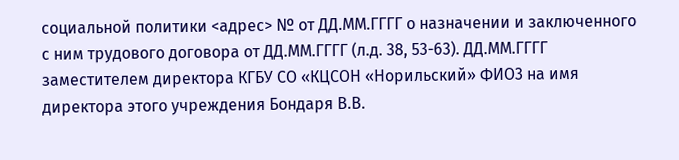социальной политики <адрес> № от ДД.ММ.ГГГГ о назначении и заключенного с ним трудового договора от ДД.ММ.ГГГГ (л.д. 38, 53-63). ДД.ММ.ГГГГ заместителем директора КГБУ СО «КЦСОН «Норильский» ФИО3 на имя директора этого учреждения Бондаря В.В.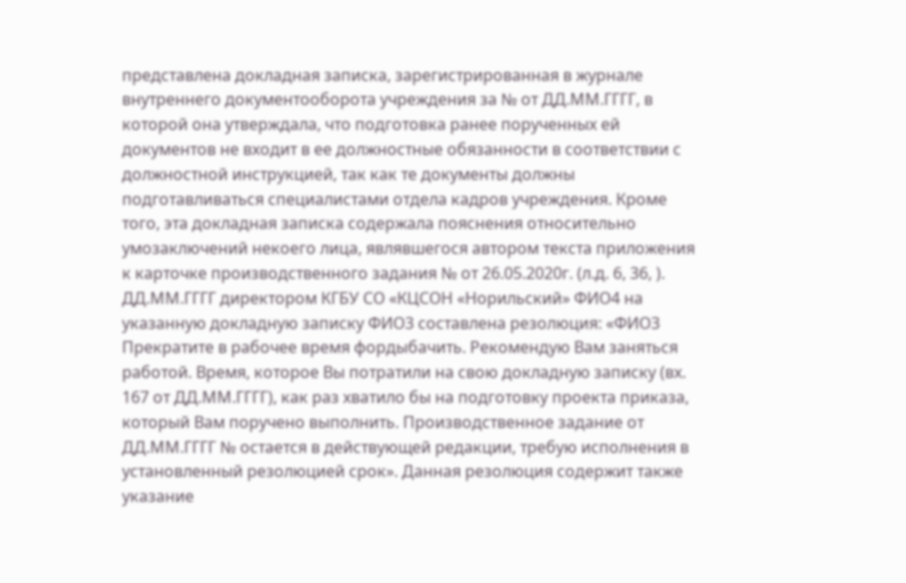представлена докладная записка, зарегистрированная в журнале внутреннего документооборота учреждения за № от ДД.ММ.ГГГГ, в которой она утверждала, что подготовка ранее порученных ей документов не входит в ее должностные обязанности в соответствии с должностной инструкцией, так как те документы должны подготавливаться специалистами отдела кадров учреждения. Кроме того, эта докладная записка содержала пояснения относительно умозаключений некоего лица, являвшегося автором текста приложения к карточке производственного задания № от 26.05.2020г. (л.д. 6, 36, ). ДД.ММ.ГГГГ директором КГБУ СО «КЦСОН «Норильский» ФИО4 на указанную докладную записку ФИО3 составлена резолюция: «ФИО3 Прекратите в рабочее время фордыбачить. Рекомендую Вам заняться работой. Время, которое Вы потратили на свою докладную записку (вх. 167 от ДД.ММ.ГГГГ), как раз хватило бы на подготовку проекта приказа, который Вам поручено выполнить. Производственное задание от ДД.ММ.ГГГГ № остается в действующей редакции, требую исполнения в установленный резолюцией срок». Данная резолюция содержит также указание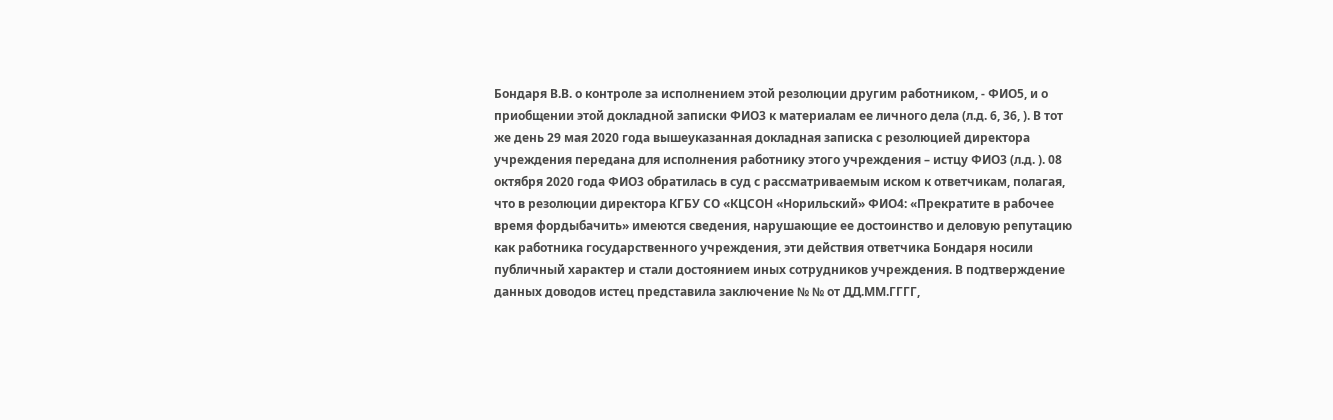Бондаря В.В. о контроле за исполнением этой резолюции другим работником, - ФИО5, и о приобщении этой докладной записки ФИО3 к материалам ее личного дела (л.д. 6, 36, ). В тот же день 29 мая 2020 года вышеуказанная докладная записка с резолюцией директора учреждения передана для исполнения работнику этого учреждения – истцу ФИО3 (л.д. ). 08 октября 2020 года ФИО3 обратилась в суд с рассматриваемым иском к ответчикам, полагая, что в резолюции директора КГБУ СО «КЦСОН «Норильский» ФИО4: «Прекратите в рабочее время фордыбачить» имеются сведения, нарушающие ее достоинство и деловую репутацию как работника государственного учреждения, эти действия ответчика Бондаря носили публичный характер и стали достоянием иных сотрудников учреждения. В подтверждение данных доводов истец представила заключение № № от ДД.ММ.ГГГГ,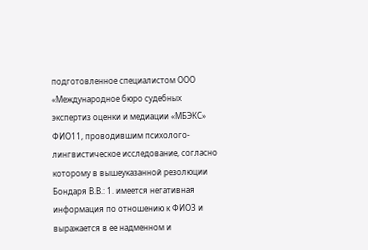подготовленное специалистом ООО «Международное бюро судебных экспертиз оценки и медиации «МБЭКС» ФИО11, проводившим психолого-лингвистическое исследование, согласно которому в вышеуказанной резолюции Бондаря В.В.: 1. имеется негативная информация по отношению к ФИО3 и выражается в ее надменном и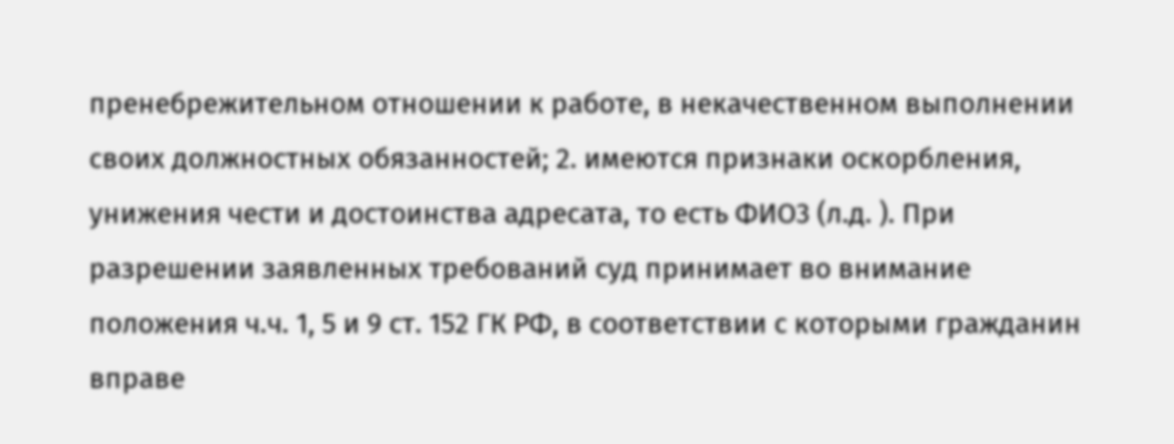пренебрежительном отношении к работе, в некачественном выполнении своих должностных обязанностей; 2. имеются признаки оскорбления, унижения чести и достоинства адресата, то есть ФИО3 (л.д. ). При разрешении заявленных требований суд принимает во внимание положения ч.ч. 1, 5 и 9 ст. 152 ГК РФ, в соответствии с которыми гражданин вправе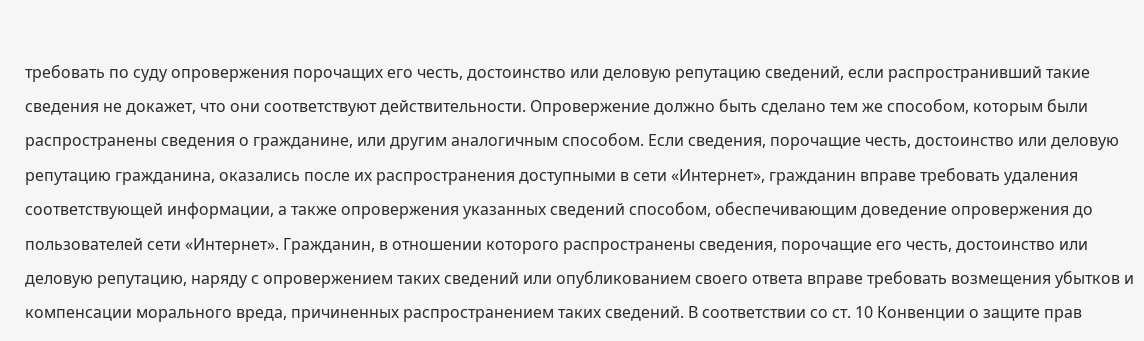требовать по суду опровержения порочащих его честь, достоинство или деловую репутацию сведений, если распространивший такие сведения не докажет, что они соответствуют действительности. Опровержение должно быть сделано тем же способом, которым были распространены сведения о гражданине, или другим аналогичным способом. Если сведения, порочащие честь, достоинство или деловую репутацию гражданина, оказались после их распространения доступными в сети «Интернет», гражданин вправе требовать удаления соответствующей информации, а также опровержения указанных сведений способом, обеспечивающим доведение опровержения до пользователей сети «Интернет». Гражданин, в отношении которого распространены сведения, порочащие его честь, достоинство или деловую репутацию, наряду с опровержением таких сведений или опубликованием своего ответа вправе требовать возмещения убытков и компенсации морального вреда, причиненных распространением таких сведений. В соответствии со ст. 10 Конвенции о защите прав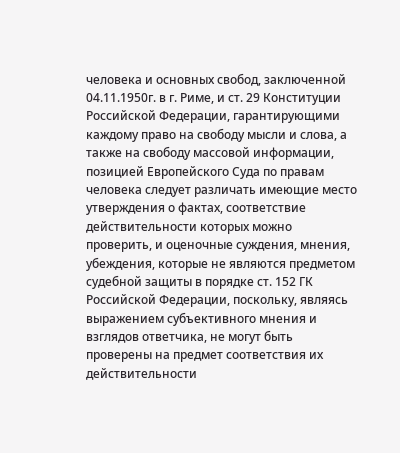человека и основных свобод, заключенной 04.11.1950г. в г. Риме, и ст. 29 Конституции Российской Федерации, гарантирующими каждому право на свободу мысли и слова, а также на свободу массовой информации, позицией Европейского Суда по правам человека следует различать имеющие место утверждения о фактах, соответствие действительности которых можно проверить, и оценочные суждения, мнения, убеждения, которые не являются предметом судебной защиты в порядке ст. 152 ГК Российской Федерации, поскольку, являясь выражением субъективного мнения и взглядов ответчика, не могут быть проверены на предмет соответствия их действительности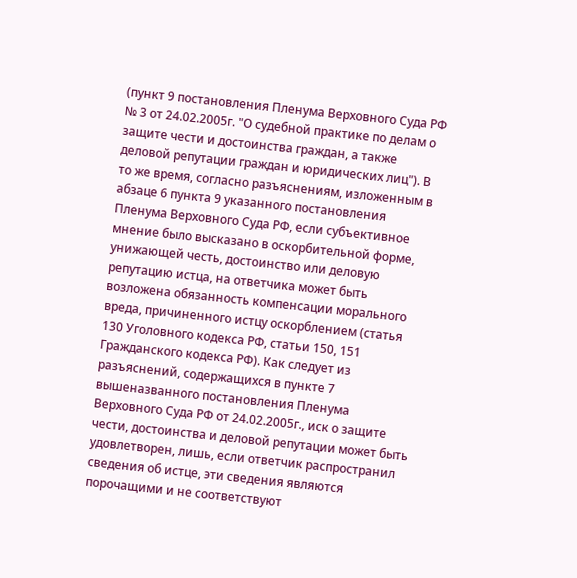(пункт 9 постановления Пленума Верховного Суда РФ № 3 от 24.02.2005г. "О судебной практике по делам о защите чести и достоинства граждан, а также деловой репутации граждан и юридических лиц"). В то же время, согласно разъяснениям, изложенным в абзаце 6 пункта 9 указанного постановления Пленума Верховного Суда РФ, если субъективное мнение было высказано в оскорбительной форме, унижающей честь, достоинство или деловую репутацию истца, на ответчика может быть возложена обязанность компенсации морального вреда, причиненного истцу оскорблением (статья 130 Уголовного кодекса РФ, статьи 150, 151 Гражданского кодекса РФ). Как следует из разъяснений, содержащихся в пункте 7 вышеназванного постановления Пленума Верховного Суда РФ от 24.02.2005г., иск о защите чести, достоинства и деловой репутации может быть удовлетворен, лишь, если ответчик распространил сведения об истце, эти сведения являются порочащими и не соответствуют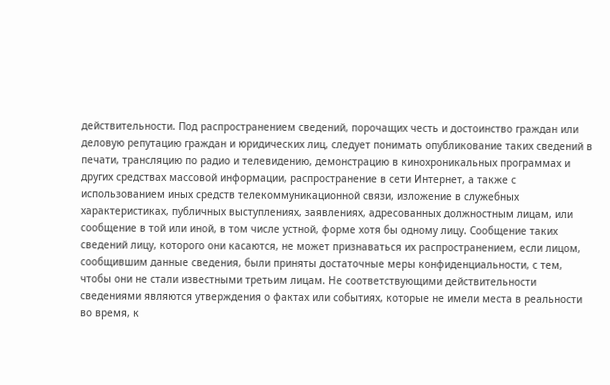действительности. Под распространением сведений, порочащих честь и достоинство граждан или деловую репутацию граждан и юридических лиц, следует понимать опубликование таких сведений в печати, трансляцию по радио и телевидению, демонстрацию в кинохроникальных программах и других средствах массовой информации, распространение в сети Интернет, а также с использованием иных средств телекоммуникационной связи, изложение в служебных характеристиках, публичных выступлениях, заявлениях, адресованных должностным лицам, или сообщение в той или иной, в том числе устной, форме хотя бы одному лицу. Сообщение таких сведений лицу, которого они касаются, не может признаваться их распространением, если лицом, сообщившим данные сведения, были приняты достаточные меры конфиденциальности, с тем, чтобы они не стали известными третьим лицам. Не соответствующими действительности сведениями являются утверждения о фактах или событиях, которые не имели места в реальности во время, к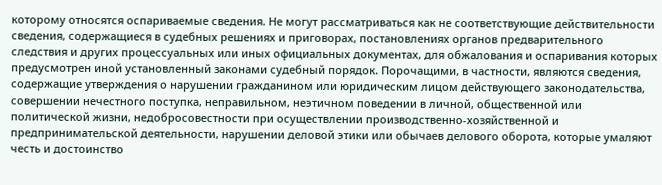которому относятся оспариваемые сведения. Не могут рассматриваться как не соответствующие действительности сведения, содержащиеся в судебных решениях и приговорах, постановлениях органов предварительного следствия и других процессуальных или иных официальных документах, для обжалования и оспаривания которых предусмотрен иной установленный законами судебный порядок. Порочащими, в частности, являются сведения, содержащие утверждения о нарушении гражданином или юридическим лицом действующего законодательства, совершении нечестного поступка, неправильном, неэтичном поведении в личной, общественной или политической жизни, недобросовестности при осуществлении производственно-хозяйственной и предпринимательской деятельности, нарушении деловой этики или обычаев делового оборота, которые умаляют честь и достоинство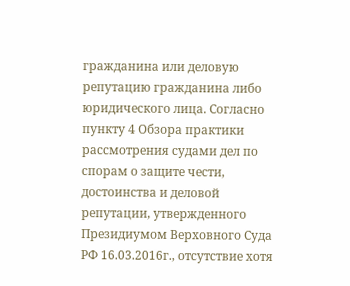гражданина или деловую репутацию гражданина либо юридического лица. Согласно пункту 4 Обзора практики рассмотрения судами дел по спорам о защите чести, достоинства и деловой репутации, утвержденного Президиумом Верховного Суда РФ 16.03.2016г., отсутствие хотя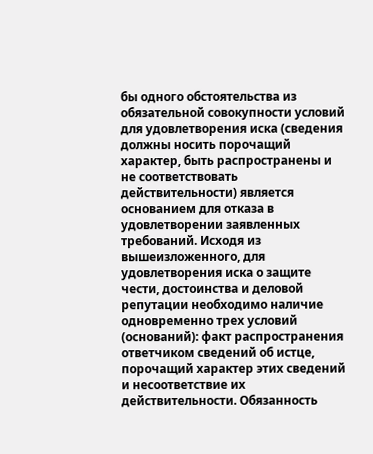бы одного обстоятельства из обязательной совокупности условий для удовлетворения иска (сведения должны носить порочащий характер, быть распространены и не соответствовать действительности) является основанием для отказа в удовлетворении заявленных требований. Исходя из вышеизложенного, для удовлетворения иска о защите чести, достоинства и деловой репутации необходимо наличие одновременно трех условий (оснований): факт распространения ответчиком сведений об истце, порочащий характер этих сведений и несоответствие их действительности. Обязанность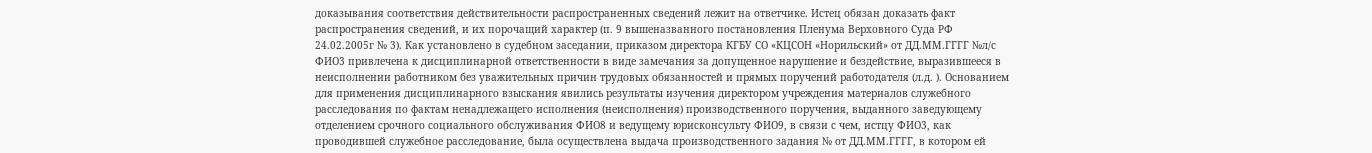доказывания соответствия действительности распространенных сведений лежит на ответчике. Истец обязан доказать факт распространения сведений, и их порочащий характер (п. 9 вышеназванного постановления Пленума Верховного Суда РФ 24.02.2005г № 3). Как установлено в судебном заседании, приказом директора КГБУ СО «КЦСОН «Норильский» от ДД.ММ.ГГГГ №л/с ФИО3 привлечена к дисциплинарной ответственности в виде замечания за допущенное нарушение и бездействие, выразившееся в неисполнении работником без уважительных причин трудовых обязанностей и прямых поручений работодателя (л.д. ). Основанием для применения дисциплинарного взыскания явились результаты изучения директором учреждения материалов служебного расследования по фактам ненадлежащего исполнения (неисполнения) производственного поручения, выданного заведующему отделением срочного социального обслуживания ФИО8 и ведущему юрисконсульту ФИО9, в связи с чем, истцу ФИО3, как проводившей служебное расследование, была осуществлена выдача производственного задания № от ДД.ММ.ГГГГ, в котором ей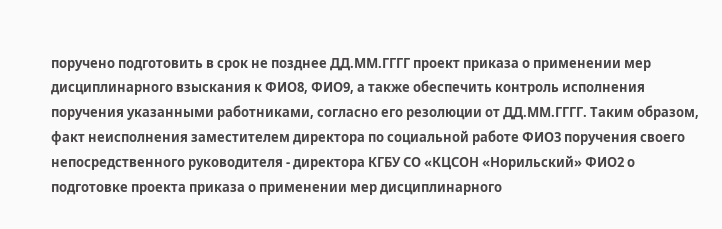поручено подготовить в срок не позднее ДД.ММ.ГГГГ проект приказа о применении мер дисциплинарного взыскания к ФИО8, ФИО9, а также обеспечить контроль исполнения поручения указанными работниками, согласно его резолюции от ДД.ММ.ГГГГ. Таким образом, факт неисполнения заместителем директора по социальной работе ФИО3 поручения своего непосредственного руководителя - директора КГБУ СО «КЦСОН «Норильский» ФИО2 о подготовке проекта приказа о применении мер дисциплинарного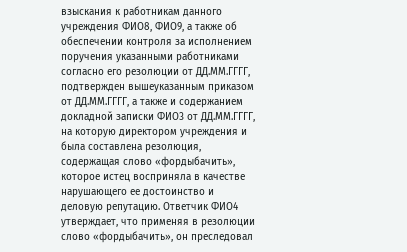взыскания к работникам данного учреждения ФИО8, ФИО9, а также об обеспечении контроля за исполнением поручения указанными работниками согласно его резолюции от ДД.ММ.ГГГГ, подтвержден вышеуказанным приказом от ДД.ММ.ГГГГ, а также и содержанием докладной записки ФИО3 от ДД.ММ.ГГГГ, на которую директором учреждения и была составлена резолюция, содержащая слово «фордыбачить», которое истец восприняла в качестве нарушающего ее достоинство и деловую репутацию. Ответчик ФИО4 утверждает, что применяя в резолюции слово «фордыбачить», он преследовал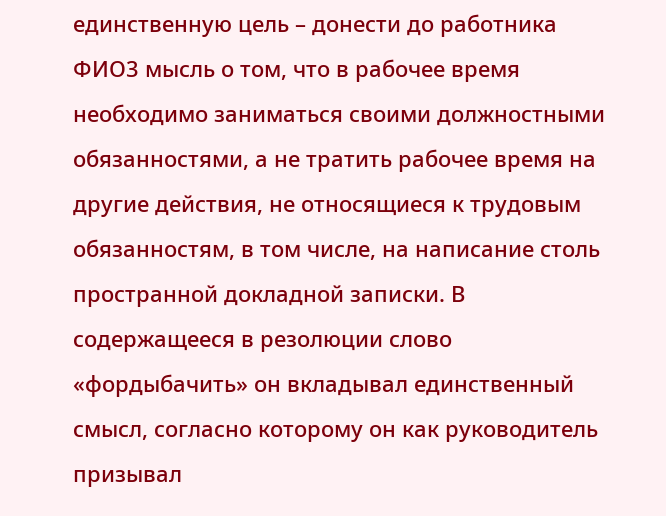единственную цель – донести до работника ФИО3 мысль о том, что в рабочее время необходимо заниматься своими должностными обязанностями, а не тратить рабочее время на другие действия, не относящиеся к трудовым обязанностям, в том числе, на написание столь пространной докладной записки. В содержащееся в резолюции слово «фордыбачить» он вкладывал единственный смысл, согласно которому он как руководитель призывал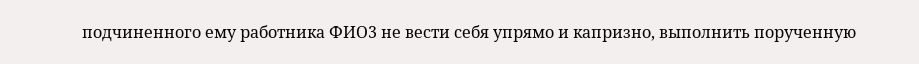подчиненного ему работника ФИО3 не вести себя упрямо и капризно, выполнить порученную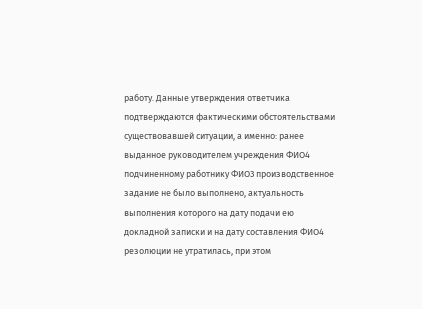работу. Данные утверждения ответчика подтверждаются фактическими обстоятельствами существовавшей ситуации, а именно: ранее выданное руководителем учреждения ФИО4 подчиненному работнику ФИО3 производственное задание не было выполнено, актуальность выполнения которого на дату подачи ею докладной записки и на дату составления ФИО4 резолюции не утратилась, при этом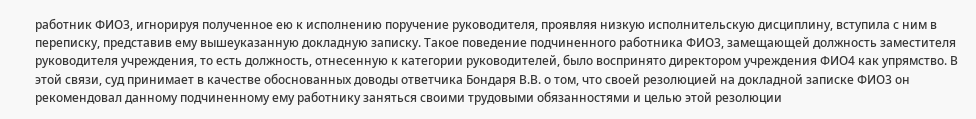работник ФИО3, игнорируя полученное ею к исполнению поручение руководителя, проявляя низкую исполнительскую дисциплину, вступила с ним в переписку, представив ему вышеуказанную докладную записку. Такое поведение подчиненного работника ФИО3, замещающей должность заместителя руководителя учреждения, то есть должность, отнесенную к категории руководителей, было воспринято директором учреждения ФИО4 как упрямство. В этой связи, суд принимает в качестве обоснованных доводы ответчика Бондаря В.В. о том, что своей резолюцией на докладной записке ФИО3 он рекомендовал данному подчиненному ему работнику заняться своими трудовыми обязанностями и целью этой резолюции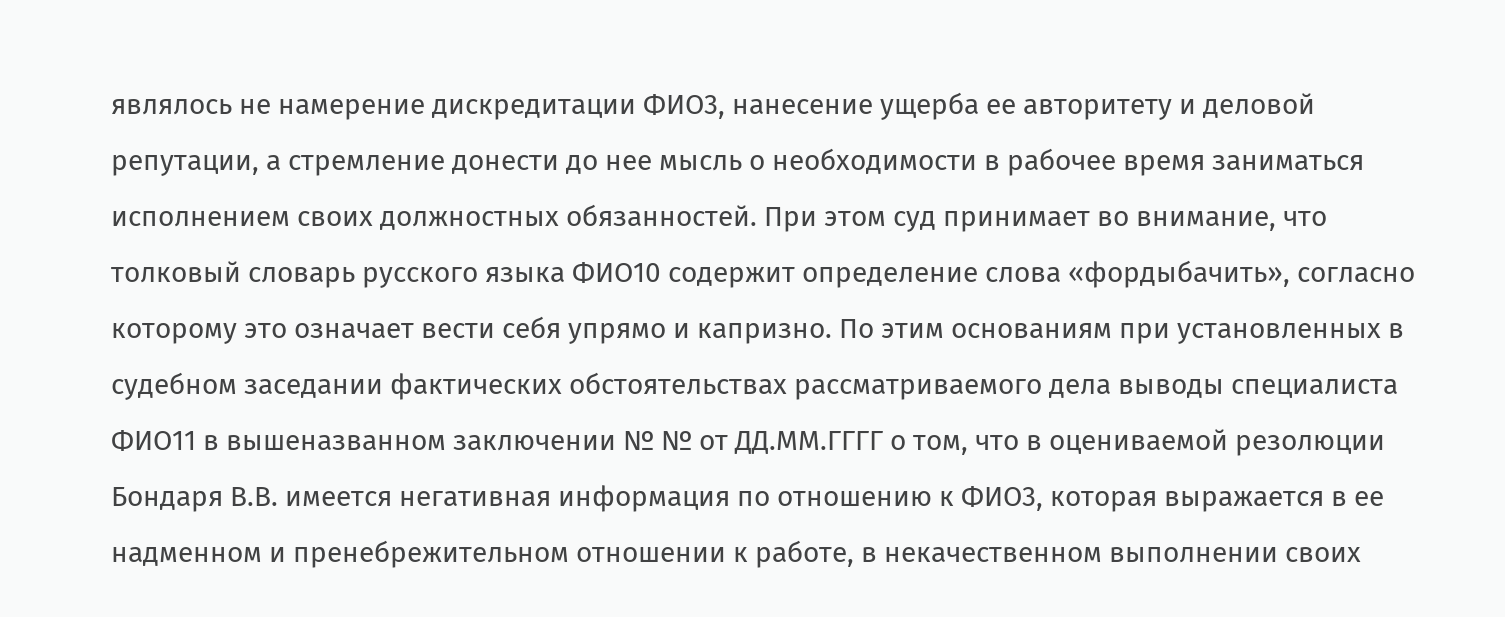являлось не намерение дискредитации ФИО3, нанесение ущерба ее авторитету и деловой репутации, а стремление донести до нее мысль о необходимости в рабочее время заниматься исполнением своих должностных обязанностей. При этом суд принимает во внимание, что толковый словарь русского языка ФИО10 содержит определение слова «фордыбачить», согласно которому это означает вести себя упрямо и капризно. По этим основаниям при установленных в судебном заседании фактических обстоятельствах рассматриваемого дела выводы специалиста ФИО11 в вышеназванном заключении № № от ДД.ММ.ГГГГ о том, что в оцениваемой резолюции Бондаря В.В. имеется негативная информация по отношению к ФИО3, которая выражается в ее надменном и пренебрежительном отношении к работе, в некачественном выполнении своих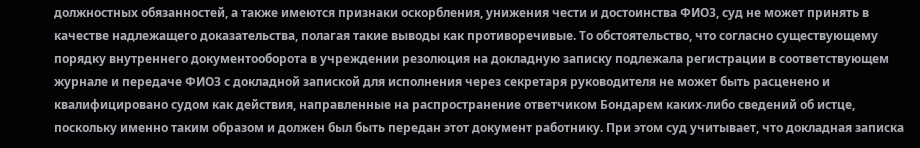должностных обязанностей, а также имеются признаки оскорбления, унижения чести и достоинства ФИО3, суд не может принять в качестве надлежащего доказательства, полагая такие выводы как противоречивые. То обстоятельство, что согласно существующему порядку внутреннего документооборота в учреждении резолюция на докладную записку подлежала регистрации в соответствующем журнале и передаче ФИО3 с докладной запиской для исполнения через секретаря руководителя не может быть расценено и квалифицировано судом как действия, направленные на распространение ответчиком Бондарем каких-либо сведений об истце, поскольку именно таким образом и должен был быть передан этот документ работнику. При этом суд учитывает, что докладная записка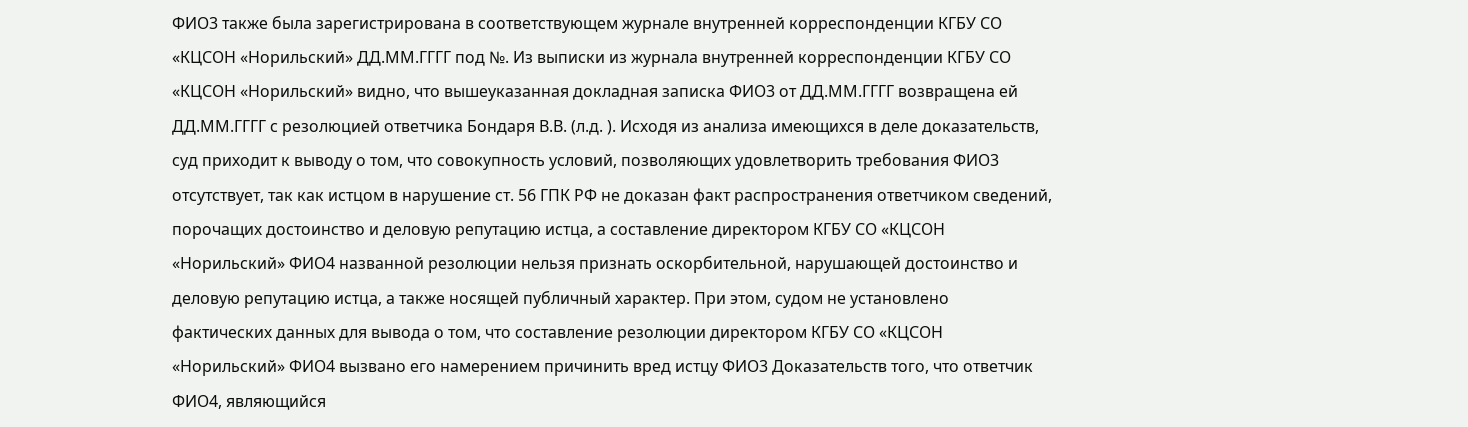ФИО3 также была зарегистрирована в соответствующем журнале внутренней корреспонденции КГБУ СО «КЦСОН «Норильский» ДД.ММ.ГГГГ под №. Из выписки из журнала внутренней корреспонденции КГБУ СО «КЦСОН «Норильский» видно, что вышеуказанная докладная записка ФИО3 от ДД.ММ.ГГГГ возвращена ей ДД.ММ.ГГГГ с резолюцией ответчика Бондаря В.В. (л.д. ). Исходя из анализа имеющихся в деле доказательств, суд приходит к выводу о том, что совокупность условий, позволяющих удовлетворить требования ФИО3 отсутствует, так как истцом в нарушение ст. 56 ГПК РФ не доказан факт распространения ответчиком сведений, порочащих достоинство и деловую репутацию истца, а составление директором КГБУ СО «КЦСОН «Норильский» ФИО4 названной резолюции нельзя признать оскорбительной, нарушающей достоинство и деловую репутацию истца, а также носящей публичный характер. При этом, судом не установлено фактических данных для вывода о том, что составление резолюции директором КГБУ СО «КЦСОН «Норильский» ФИО4 вызвано его намерением причинить вред истцу ФИО3 Доказательств того, что ответчик ФИО4, являющийся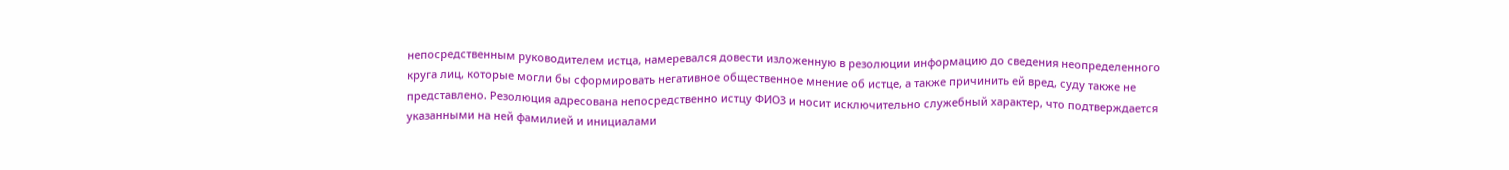непосредственным руководителем истца, намеревался довести изложенную в резолюции информацию до сведения неопределенного круга лиц, которые могли бы сформировать негативное общественное мнение об истце, а также причинить ей вред, суду также не представлено. Резолюция адресована непосредственно истцу ФИО3 и носит исключительно служебный характер, что подтверждается указанными на ней фамилией и инициалами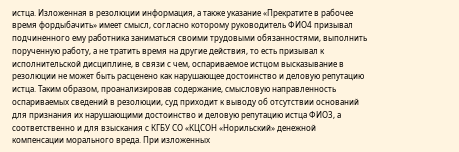истца. Изложенная в резолюции информация, а также указание «Прекратите в рабочее время фордыбачить» имеет смысл, согласно которому руководитель ФИО4 призывал подчиненного ему работника заниматься своими трудовыми обязанностями, выполнить порученную работу, а не тратить время на другие действия, то есть призывал к исполнительской дисциплине, в связи с чем, оспариваемое истцом высказывание в резолюции не может быть расценено как нарушающее достоинство и деловую репутацию истца. Таким образом, проанализировав содержание, смысловую направленность оспариваемых сведений в резолюции, суд приходит к выводу об отсутствии оснований для признания их нарушающими достоинство и деловую репутацию истца ФИО3, а соответственно и для взыскания с КГБУ СО «КЦСОН «Норильский» денежной компенсации морального вреда. При изложенных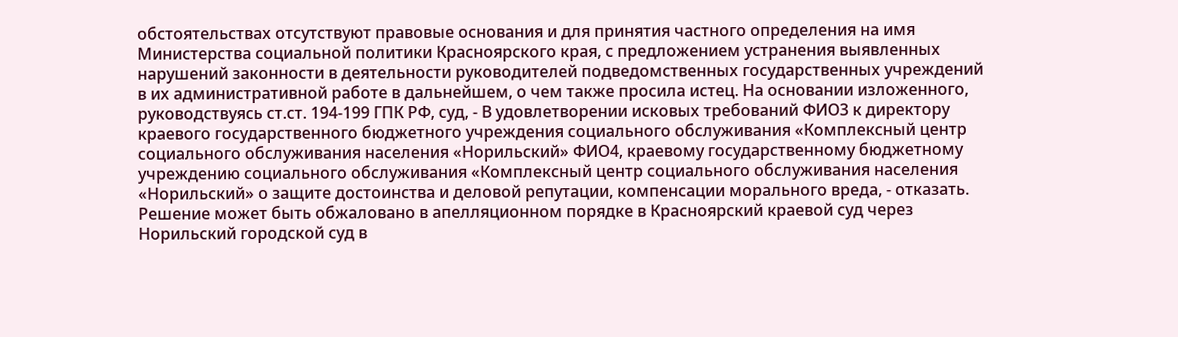обстоятельствах отсутствуют правовые основания и для принятия частного определения на имя Министерства социальной политики Красноярского края, с предложением устранения выявленных нарушений законности в деятельности руководителей подведомственных государственных учреждений в их административной работе в дальнейшем, о чем также просила истец. На основании изложенного, руководствуясь ст.ст. 194-199 ГПК РФ, суд, - В удовлетворении исковых требований ФИО3 к директору краевого государственного бюджетного учреждения социального обслуживания «Комплексный центр социального обслуживания населения «Норильский» ФИО4, краевому государственному бюджетному учреждению социального обслуживания «Комплексный центр социального обслуживания населения «Норильский» о защите достоинства и деловой репутации, компенсации морального вреда, - отказать. Решение может быть обжаловано в апелляционном порядке в Красноярский краевой суд через Норильский городской суд в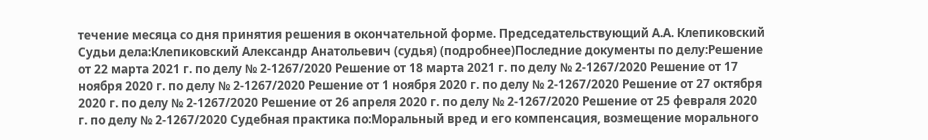течение месяца со дня принятия решения в окончательной форме. Председательствующий А.А. Клепиковский Судьи дела:Клепиковский Александр Анатольевич (судья) (подробнее)Последние документы по делу:Решение от 22 марта 2021 г. по делу № 2-1267/2020 Решение от 18 марта 2021 г. по делу № 2-1267/2020 Решение от 17 ноября 2020 г. по делу № 2-1267/2020 Решение от 1 ноября 2020 г. по делу № 2-1267/2020 Решение от 27 октября 2020 г. по делу № 2-1267/2020 Решение от 26 апреля 2020 г. по делу № 2-1267/2020 Решение от 25 февраля 2020 г. по делу № 2-1267/2020 Судебная практика по:Моральный вред и его компенсация, возмещение морального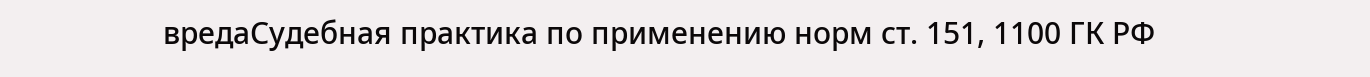вредаСудебная практика по применению норм ст. 151, 1100 ГК РФ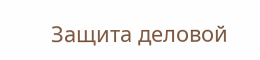Защита деловой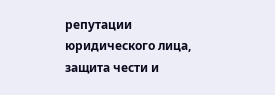репутации юридического лица, защита чести и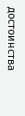достоинства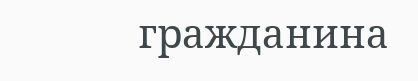гражданина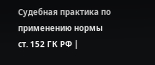Судебная практика по применению нормы ст. 152 ГК РФ |